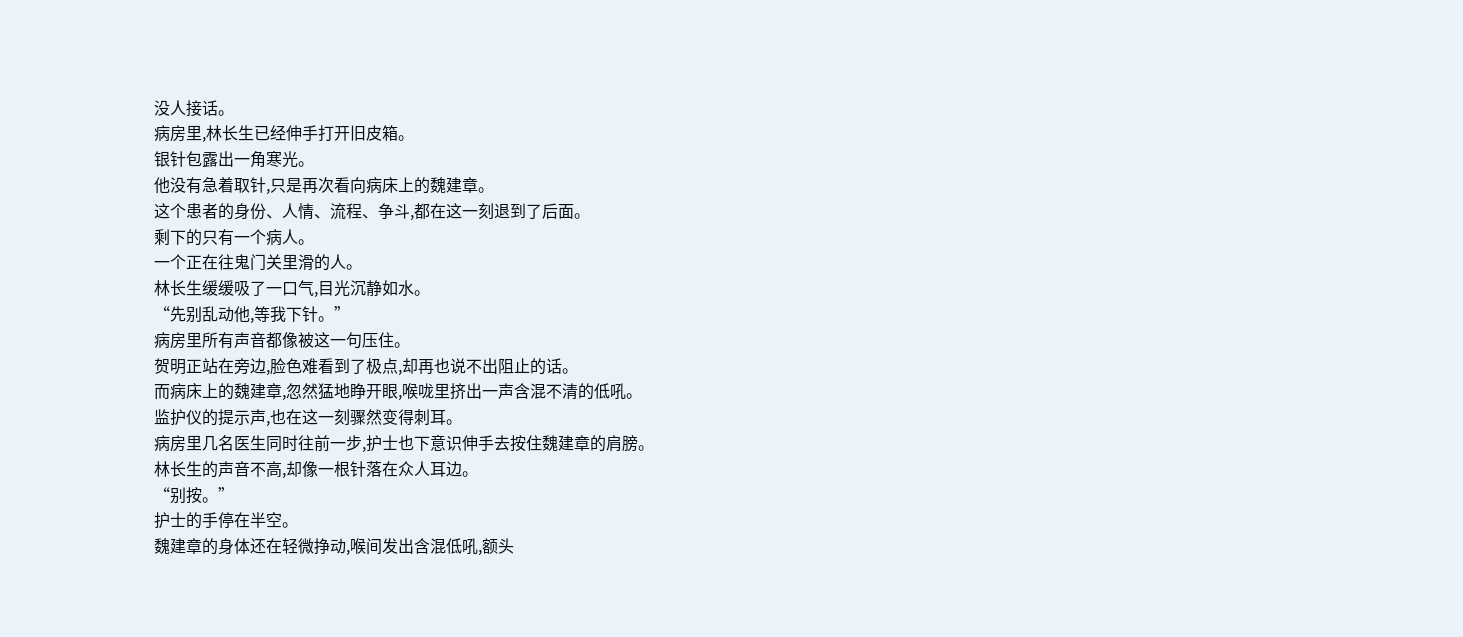没人接话。
病房里,林长生已经伸手打开旧皮箱。
银针包露出一角寒光。
他没有急着取针,只是再次看向病床上的魏建章。
这个患者的身份、人情、流程、争斗,都在这一刻退到了后面。
剩下的只有一个病人。
一个正在往鬼门关里滑的人。
林长生缓缓吸了一口气,目光沉静如水。
“先别乱动他,等我下针。”
病房里所有声音都像被这一句压住。
贺明正站在旁边,脸色难看到了极点,却再也说不出阻止的话。
而病床上的魏建章,忽然猛地睁开眼,喉咙里挤出一声含混不清的低吼。
监护仪的提示声,也在这一刻骤然变得刺耳。
病房里几名医生同时往前一步,护士也下意识伸手去按住魏建章的肩膀。
林长生的声音不高,却像一根针落在众人耳边。
“别按。”
护士的手停在半空。
魏建章的身体还在轻微挣动,喉间发出含混低吼,额头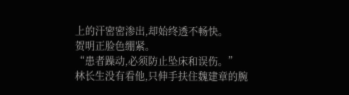上的汗密密渗出,却始终透不畅快。
贺明正脸色绷紧。
“患者躁动,必须防止坠床和误伤。”
林长生没有看他,只伸手扶住魏建章的腕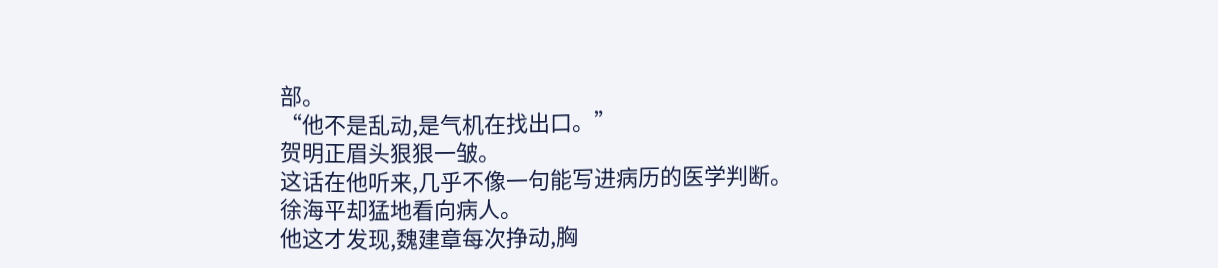部。
“他不是乱动,是气机在找出口。”
贺明正眉头狠狠一皱。
这话在他听来,几乎不像一句能写进病历的医学判断。
徐海平却猛地看向病人。
他这才发现,魏建章每次挣动,胸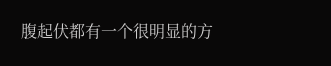腹起伏都有一个很明显的方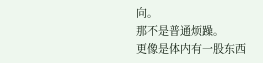向。
那不是普通烦躁。
更像是体内有一股东西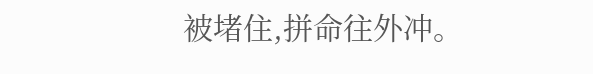被堵住,拼命往外冲。